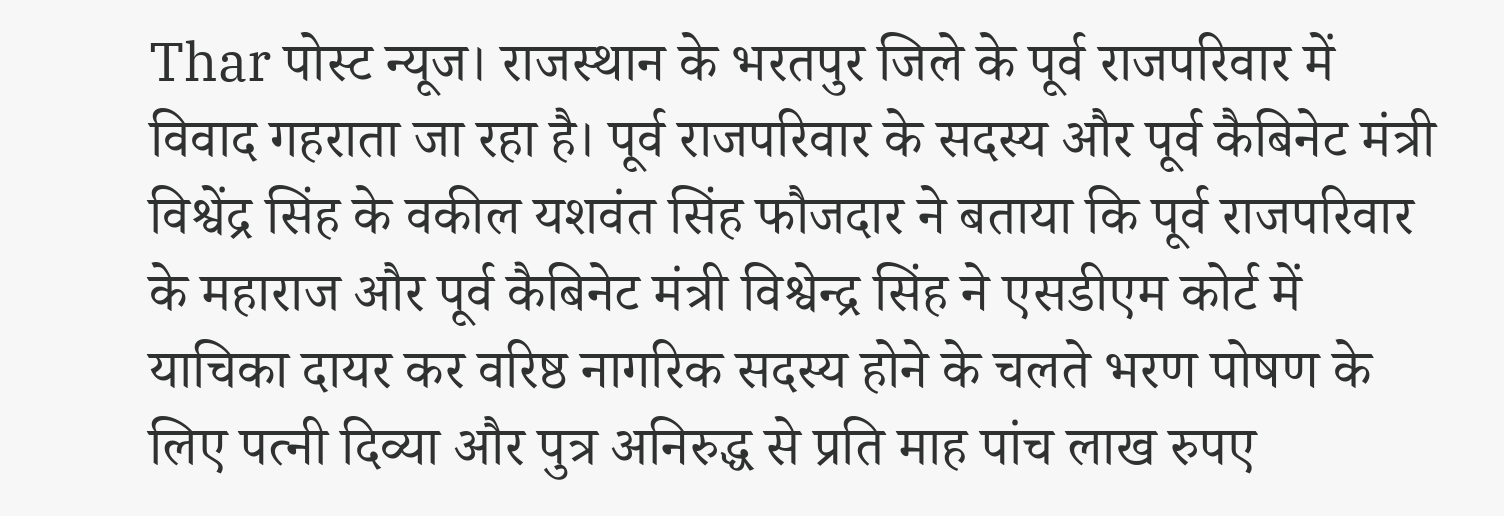Thar पोस्ट न्यूज। राजस्थान के भरतपुर जिले के पूर्व राजपरिवार में विवाद गहराता जा रहा है। पूर्व राजपरिवार के सदस्य और पूर्व कैबिनेट मंत्री विश्वेंद्र सिंह के वकील यशवंत सिंह फौजदार ने बताया कि पूर्व राजपरिवार के महाराज और पूर्व कैबिनेट मंत्री विश्वेन्द्र सिंह ने एसडीएम कोर्ट में याचिका दायर कर वरिष्ठ नागरिक सदस्य होने के चलते भरण पोषण के लिए पत्नी दिव्या और पुत्र अनिरुद्ध से प्रति माह पांच लाख रुपए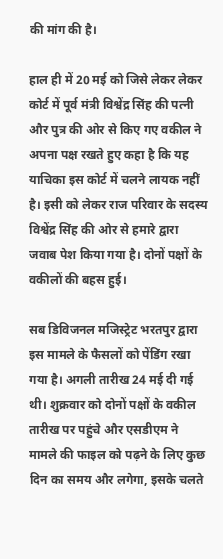की मांग की है।

हाल ही में 20 मई को जिसे लेकर लेकर कोर्ट में पूर्व मंत्री विश्वेंद्र सिंह की पत्नी और पुत्र की ओर से किए गए वकील ने अपना पक्ष रखते हुए कहा है कि यह याचिका इस कोर्ट में चलने लायक नहीं है। इसी को लेकर राज परिवार के सदस्य विश्वेंद्र सिंह की ओर से हमारे द्वारा जवाब पेश किया गया है। दोनों पक्षों के वकीलों की बहस हुई।

सब डिविजनल मजिस्ट्रेट भरतपुर द्वारा इस मामले के फैसलों को पेंडिंग रखा गया है। अगली तारीख 24 मई दी गई थी। शुक्रवार को दोनों पक्षों के वकील तारीख पर पहुंचे और एसडीएम ने मामले की फाइल को पढ़ने के लिए कुछ दिन का समय और लगेगा, इसके चलते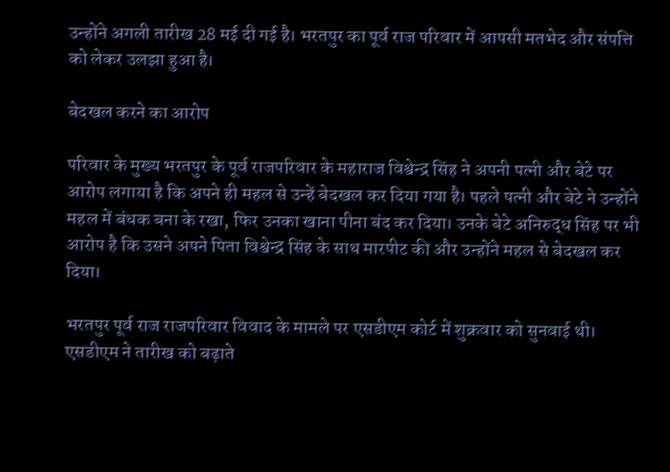उन्होंने अगली तारीख 28 मई दी गई है। भरतपुर का पूर्व राज परिवार में आपसी मतभेद और संपत्ति को लेकर उलझा हुआ है।

बेदखल करने का आरोप

परिवार के मुख्य भरतपुर के पूर्व राजपरिवार के महाराज विश्वेन्द्र सिंह ने अपनी पत्नी और बेटे पर आरोप लगाया है कि अपने ही महल से उन्हें बेदखल कर दिया गया है। पहले पत्नी और बेटे ने उन्होंने महल में बंधक बना के रखा, फिर उनका खाना पीना बंद कर दिया। उनके बेटे अनिरुद्ध सिंह पर भी आरोप है कि उसने अपने पिता विश्वेन्द्र सिंह के साथ मारपीट की और उन्होंने महल से बेदखल कर दिया।

भरतपुर पूर्व राज राजपरिवार विवाद के मामले पर एसडीएम कोर्ट में शुक्रवार को सुनवाई थी। एसडीएम ने तारीख को बढ़ाते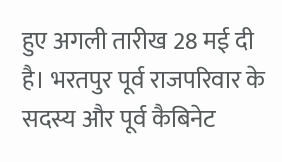हुए अगली तारीख 28 मई दी है। भरतपुर पूर्व राजपरिवार के सदस्य और पूर्व कैबिनेट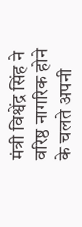मंत्री विश्वेंद्र सिंह ने वरिष्ठ नागरिक होने के चलते अपनी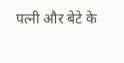पत्नी और बेटे के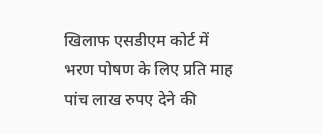खिलाफ एसडीएम कोर्ट में भरण पोषण के लिए प्रति माह पांच लाख रुपए देने की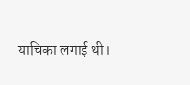याचिका लगाई थी।